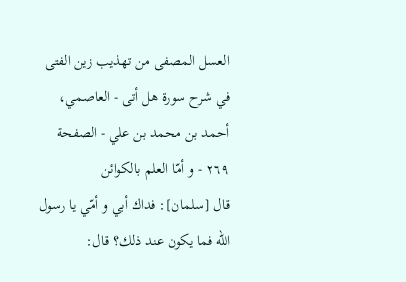العسل المصفى من تهذيب زين الفتى في شرح سورة هل أتى - العاصمي، أحمد بن محمد بن علي - الصفحة ٢٦٩ - و أمّا العلم بالكوائن
قال [سلمان]: فداك أبي و أمّي يا رسول اللّه فما يكون عند ذلك؟ قال: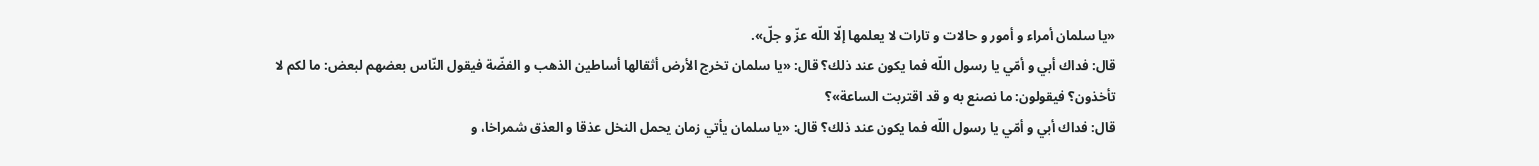«يا سلمان أمراء و أمور و حالات و تارات لا يعلمها إلّا اللّه عزّ و جلّ».
قال: فداك أبي و أمّي يا رسول اللّه فما يكون عند ذلك؟ قال: «يا سلمان تخرج الأرض أثقالها أساطين الذهب و الفضّة فيقول النّاس بعضهم لبعض: ما لكم لا تأخذون؟ فيقولون: ما نصنع به و قد اقتربت الساعة»؟
قال: فداك أبي و أمّي يا رسول اللّه فما يكون عند ذلك؟ قال: «يا سلمان يأتي زمان يحمل النخل عذقا و العذق شمراخا، و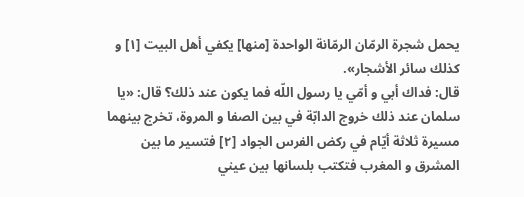يحمل شجرة الرمّان الرمّانة الواحدة [منها] يكفي أهل البيت [١] و كذلك سائر الأشجار».
قال: فداك أبي و أمّي يا رسول اللّه فما يكون عند ذلك؟ قال: «يا سلمان عند ذلك خروج الدابّة في بين الصفا و المروة، تخرج بينهما مسيرة ثلاثة أيّام في ركض الفرس الجواد [٢] فتسير ما بين المشرق و المغرب فتكتب بلسانها بين عيني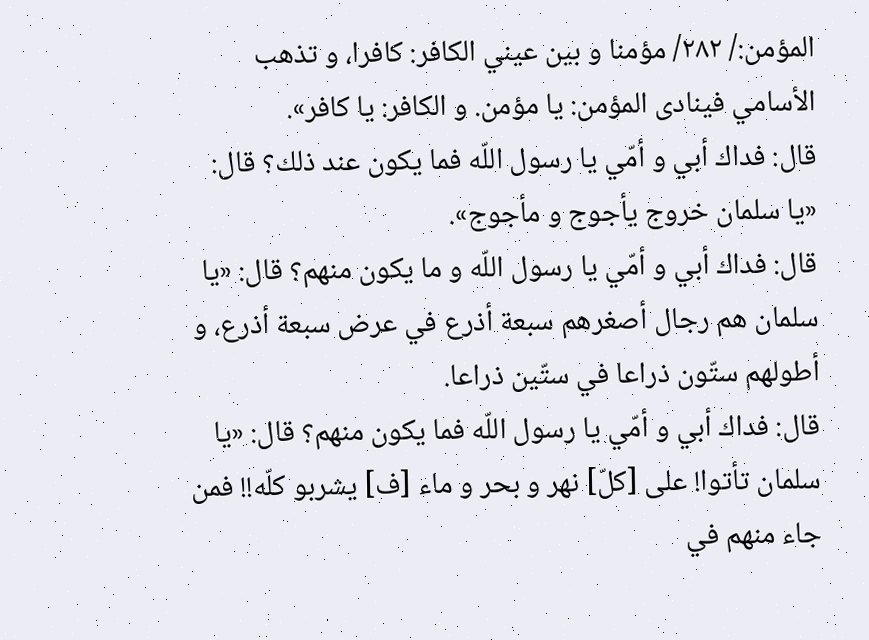المؤمن:/ ٢٨٢/ مؤمنا و بين عيني الكافر: كافرا، و تذهب الأسامي فينادى المؤمن: يا مؤمن. و الكافر: يا كافر».
قال: فداك أبي و أمّي يا رسول اللّه فما يكون عند ذلك؟ قال: «يا سلمان خروج يأجوج و مأجوج».
قال: فداك أبي و أمّي يا رسول اللّه و ما يكون منهم؟ قال: «يا سلمان هم رجال أصغرهم سبعة أذرع في عرض سبعة أذرع، و أطولهم ستّون ذراعا في ستّين ذراعا.
قال: فداك أبي و أمّي يا رسول اللّه فما يكون منهم؟ قال: «يا سلمان تأتوا! على [كلّ] نهر و بحر و ماء [ف] يشربو كلّه!! فمن جاء منهم في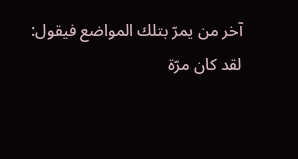آخر من يمرّ بتلك المواضع فيقول: لقد كان مرّة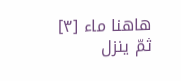هاهنا ماء [٣] ثمّ ينزل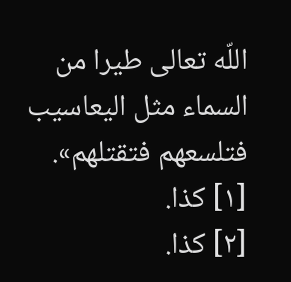اللّه تعالى طيرا من السماء مثل اليعاسيب فتلسعهم فتقتلهم».
[١] كذا.
[٢] كذا.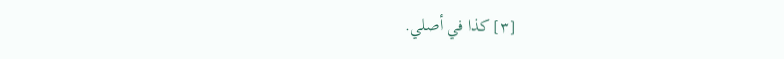[٣] كذا في أصلي.